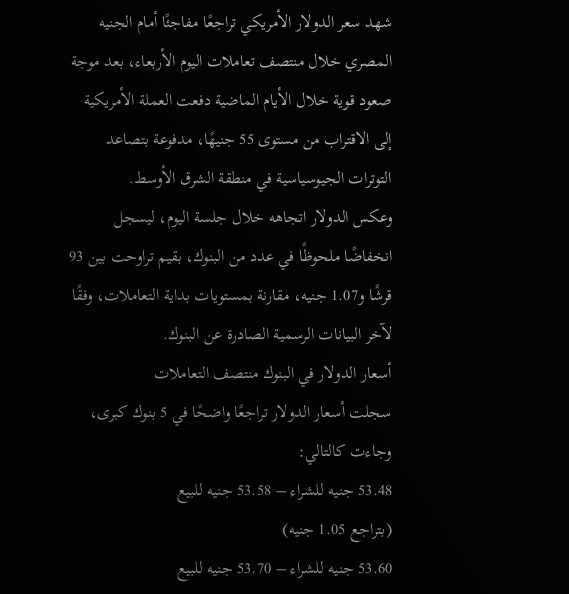شهد سعر الدولار الأمريكي تراجعًا مفاجئًا أمام الجنيه المصري خلال منتصف تعاملات اليوم الأربعاء، بعد موجة صعود قوية خلال الأيام الماضية دفعت العملة الأمريكية إلى الاقتراب من مستوى 55 جنيهًا، مدفوعة بتصاعد التوترات الجيوسياسية في منطقة الشرق الأوسط.
وعكس الدولار اتجاهه خلال جلسة اليوم، ليسجل انخفاضًا ملحوظًا في عدد من البنوك، بقيم تراوحت بين 93 قرشًا و1.07 جنيه، مقارنة بمستويات بداية التعاملات، وفقًا لآخر البيانات الرسمية الصادرة عن البنوك.
أسعار الدولار في البنوك منتصف التعاملات
سجلت أسعار الدولار تراجعًا واضحًا في 5 بنوك كبرى، وجاءت كالتالي:
53.48 جنيه للشراء – 53.58 جنيه للبيع
(بتراجع 1.05 جنيه)
53.60 جنيه للشراء – 53.70 جنيه للبيع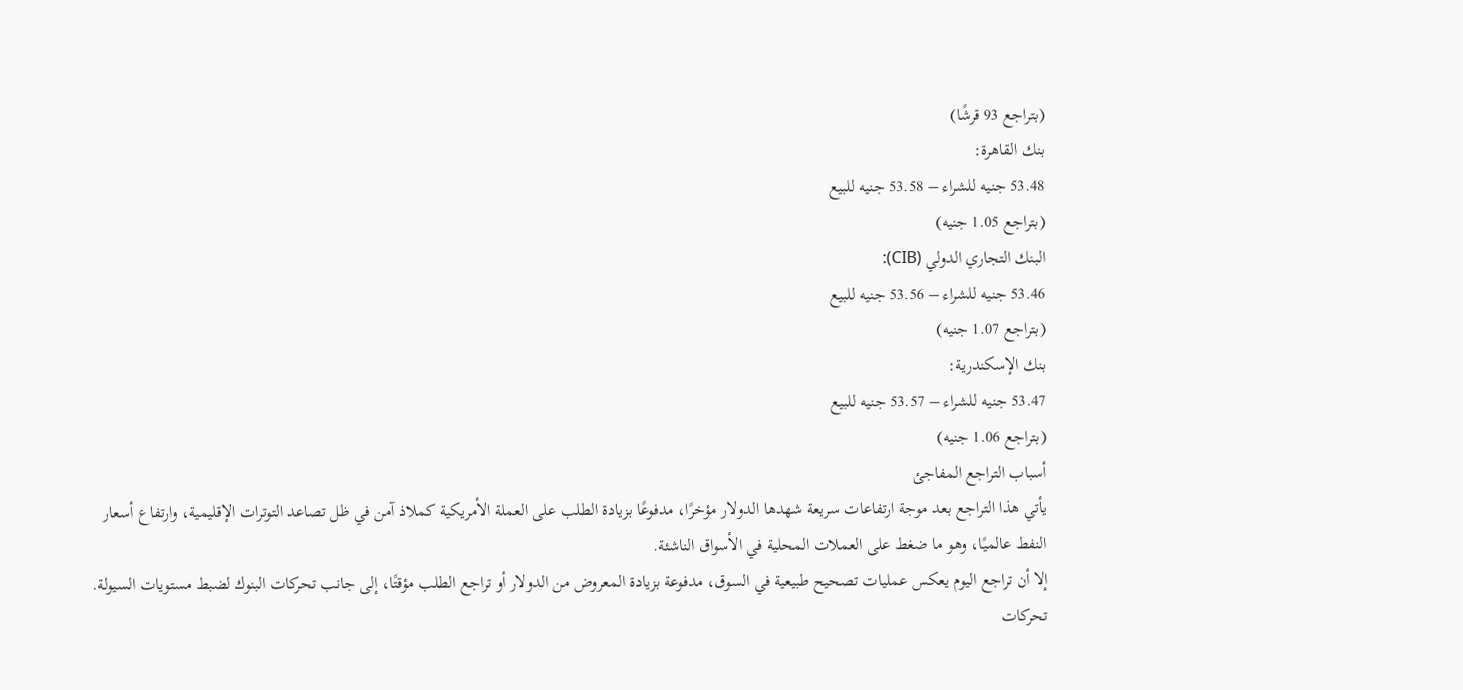(بتراجع 93 قرشًا)
بنك القاهرة:
53.48 جنيه للشراء – 53.58 جنيه للبيع
(بتراجع 1.05 جنيه)
البنك التجاري الدولي (CIB):
53.46 جنيه للشراء – 53.56 جنيه للبيع
(بتراجع 1.07 جنيه)
بنك الإسكندرية:
53.47 جنيه للشراء – 53.57 جنيه للبيع
(بتراجع 1.06 جنيه)
أسباب التراجع المفاجئ
يأتي هذا التراجع بعد موجة ارتفاعات سريعة شهدها الدولار مؤخرًا، مدفوعًا بزيادة الطلب على العملة الأمريكية كملاذ آمن في ظل تصاعد التوترات الإقليمية، وارتفاع أسعار النفط عالميًا، وهو ما ضغط على العملات المحلية في الأسواق الناشئة.
إلا أن تراجع اليوم يعكس عمليات تصحيح طبيعية في السوق، مدفوعة بزيادة المعروض من الدولار أو تراجع الطلب مؤقتًا، إلى جانب تحركات البنوك لضبط مستويات السيولة.
تحركات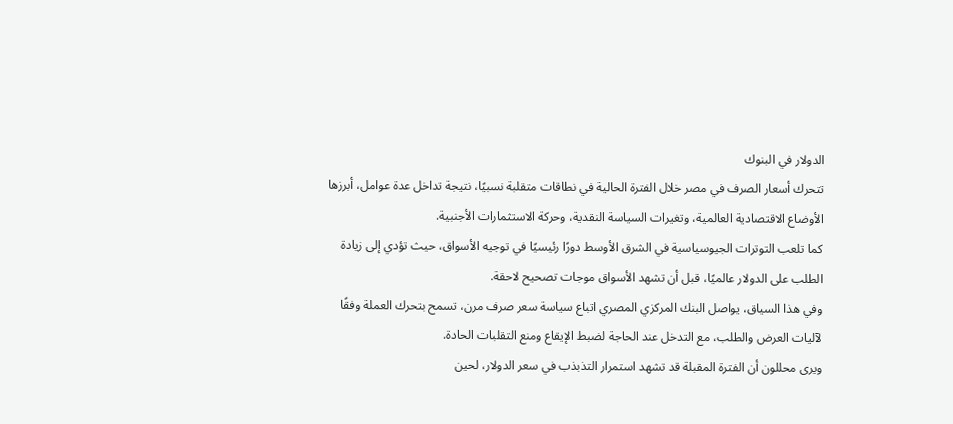الدولار في البنوك
تتحرك أسعار الصرف في مصر خلال الفترة الحالية في نطاقات متقلبة نسبيًا، نتيجة تداخل عدة عوامل، أبرزها الأوضاع الاقتصادية العالمية، وتغيرات السياسة النقدية، وحركة الاستثمارات الأجنبية.
كما تلعب التوترات الجيوسياسية في الشرق الأوسط دورًا رئيسيًا في توجيه الأسواق، حيث تؤدي إلى زيادة الطلب على الدولار عالميًا، قبل أن تشهد الأسواق موجات تصحيح لاحقة.
وفي هذا السياق، يواصل البنك المركزي المصري اتباع سياسة سعر صرف مرن، تسمح بتحرك العملة وفقًا لآليات العرض والطلب، مع التدخل عند الحاجة لضبط الإيقاع ومنع التقلبات الحادة.
ويرى محللون أن الفترة المقبلة قد تشهد استمرار التذبذب في سعر الدولار، لحين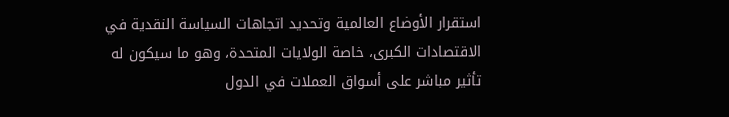استقرار الأوضاع العالمية وتحديد اتجاهات السياسة النقدية في الاقتصادات الكبرى، خاصة الولايات المتحدة، وهو ما سيكون له تأثير مباشر على أسواق العملات في الدول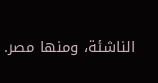الناشئة، ومنها مصر.